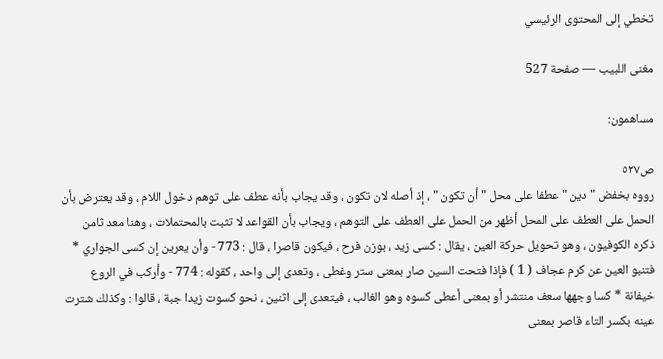تخطي إلى المحتوى الرئيسي

مغنى اللبيب — صفحة 527

مساهمون:

ص٥٢٧
رووه بخفض " دين " عطفا على محل " أن تكون " ، إذ أصله لان تكون ، وقد يجاب بأنه عطف على توهم دخول اللام ، وقد يعترض بأن الحمل على العطف على المحل أظهر من الحمل على العطف على التوهم ، ويجاب بأن القواعد لا تثبت بالمحتملات ، وهنا معد ثامن ذكره الكوفيون ، وهو تحويل حركة العين ، يقال : كسى زيد ، بوزن فرح ، فيكون قاصرا ، قال : 773 - وأن يعرين إن كسى الجواري * فتنبو العين عن كرم عجاف ( 1 ) فإذا فتحت السين صار بمعنى ستر وغطى ، وتعدى إلى واحد ، كقوله : 774 - وأركب في الروع خيفانة * كسا وجهها سعف منتشر أو بمعنى أعطى كسوه وهو الغالب ، فيتعدى إلى اثنين ، نحو كسوت زيدا جبة ، قالوا : وكذلك شترت عينه بكسر التاء قاصر بمعنى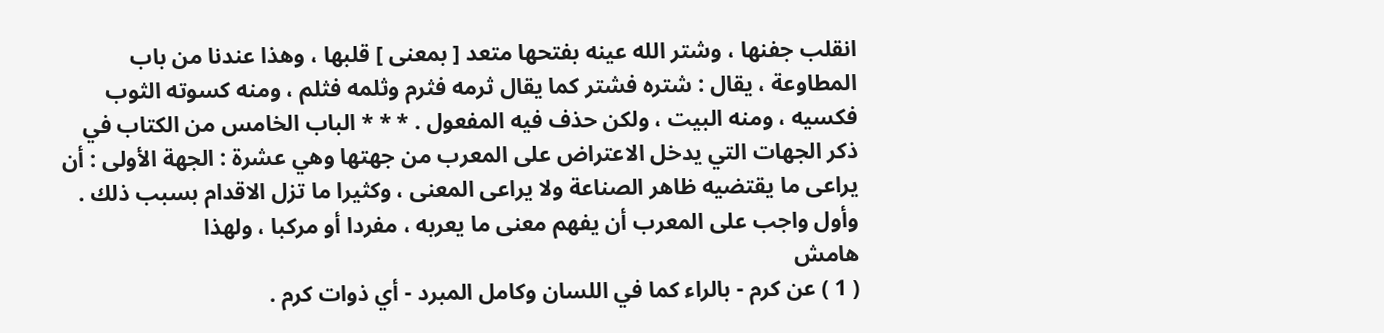انقلب جفنها ، وشتر الله عينه بفتحها متعد [ بمعنى ] قلبها ، وهذا عندنا من باب المطاوعة ، يقال : شتره فشتر كما يقال ثرمه فثرم وثلمه فثلم ، ومنه كسوته الثوب فكسيه ، ومنه البيت ، ولكن حذف فيه المفعول . * * * الباب الخامس من الكتاب في ذكر الجهات التي يدخل الاعتراض على المعرب من جهتها وهي عشرة : الجهة الأولى : أن يراعى ما يقتضيه ظاهر الصناعة ولا يراعى المعنى ، وكثيرا ما تزل الاقدام بسبب ذلك . وأول واجب على المعرب أن يفهم معنى ما يعربه ، مفردا أو مركبا ، ولهذا
هامش
( 1 ) عن كرم - بالراء كما في اللسان وكامل المبرد - أي ذوات كرم .